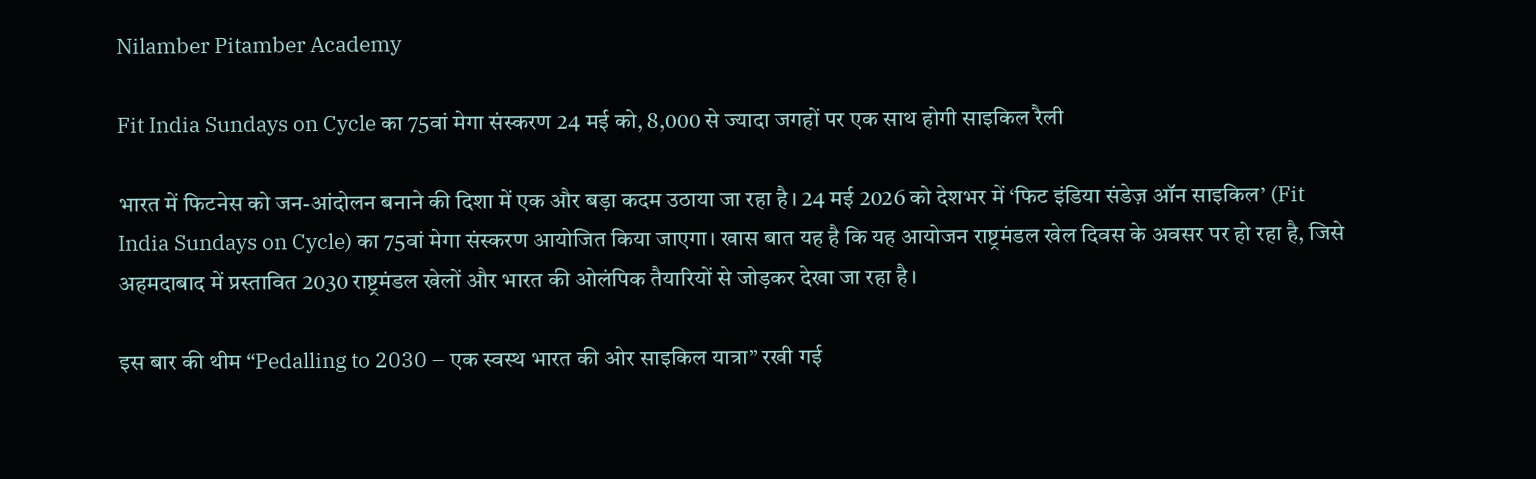Nilamber Pitamber Academy

Fit India Sundays on Cycle का 75वां मेगा संस्करण 24 मई को, 8,000 से ज्यादा जगहों पर एक साथ होगी साइकिल रैली

भारत में फिटनेस को जन-आंदोलन बनाने की दिशा में एक और बड़ा कदम उठाया जा रहा है। 24 मई 2026 को देशभर में ‘फिट इंडिया संडेज़ ऑन साइकिल’ (Fit India Sundays on Cycle) का 75वां मेगा संस्करण आयोजित किया जाएगा। खास बात यह है कि यह आयोजन राष्ट्रमंडल खेल दिवस के अवसर पर हो रहा है, जिसे अहमदाबाद में प्रस्तावित 2030 राष्ट्रमंडल खेलों और भारत की ओलंपिक तैयारियों से जोड़कर देखा जा रहा है।

इस बार की थीम “Pedalling to 2030 – एक स्वस्थ भारत की ओर साइकिल यात्रा” रखी गई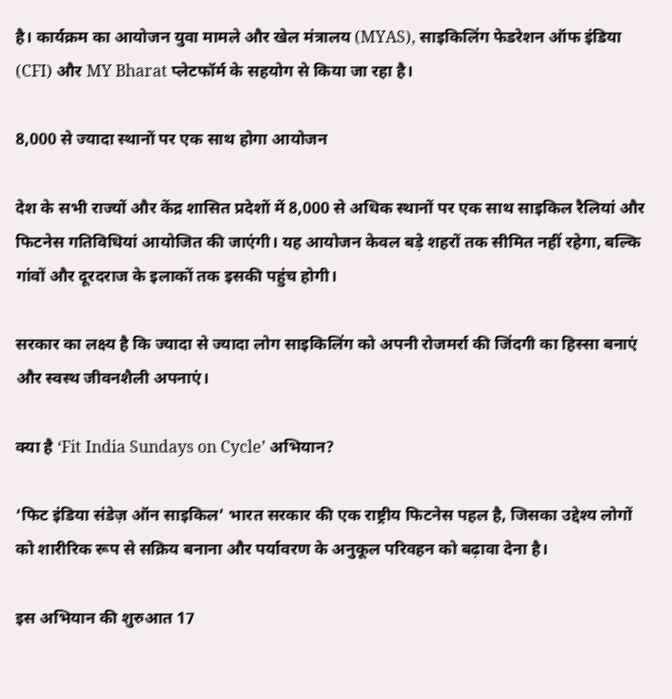है। कार्यक्रम का आयोजन युवा मामले और खेल मंत्रालय (MYAS), साइकिलिंग फेडरेशन ऑफ इंडिया (CFI) और MY Bharat प्लेटफॉर्म के सहयोग से किया जा रहा है।

8,000 से ज्यादा स्थानों पर एक साथ होगा आयोजन

देश के सभी राज्यों और केंद्र शासित प्रदेशों में 8,000 से अधिक स्थानों पर एक साथ साइकिल रैलियां और फिटनेस गतिविधियां आयोजित की जाएंगी। यह आयोजन केवल बड़े शहरों तक सीमित नहीं रहेगा, बल्कि गांवों और दूरदराज के इलाकों तक इसकी पहुंच होगी।

सरकार का लक्ष्य है कि ज्यादा से ज्यादा लोग साइकिलिंग को अपनी रोजमर्रा की जिंदगी का हिस्सा बनाएं और स्वस्थ जीवनशैली अपनाएं।

क्या है ‘Fit India Sundays on Cycle’ अभियान?

‘फिट इंडिया संडेज़ ऑन साइकिल’ भारत सरकार की एक राष्ट्रीय फिटनेस पहल है, जिसका उद्देश्य लोगों को शारीरिक रूप से सक्रिय बनाना और पर्यावरण के अनुकूल परिवहन को बढ़ावा देना है।

इस अभियान की शुरुआत 17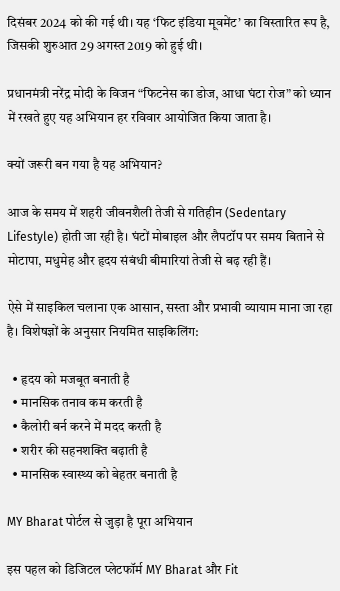दिसंबर 2024 को की गई थी। यह ‘फिट इंडिया मूवमेंट’ का विस्तारित रूप है, जिसकी शुरुआत 29 अगस्त 2019 को हुई थी।

प्रधानमंत्री नरेंद्र मोदी के विजन “फिटनेस का डोज, आधा घंटा रोज” को ध्यान में रखते हुए यह अभियान हर रविवार आयोजित किया जाता है।

क्यों जरूरी बन गया है यह अभियान?

आज के समय में शहरी जीवनशैली तेजी से गतिहीन (Sedentary Lifestyle) होती जा रही है। घंटों मोबाइल और लैपटॉप पर समय बिताने से मोटापा, मधुमेह और हृदय संबंधी बीमारियां तेजी से बढ़ रही हैं।

ऐसे में साइकिल चलाना एक आसान, सस्ता और प्रभावी व्यायाम माना जा रहा है। विशेषज्ञों के अनुसार नियमित साइकिलिंग:

  • हृदय को मजबूत बनाती है
  • मानसिक तनाव कम करती है
  • कैलोरी बर्न करने में मदद करती है
  • शरीर की सहनशक्ति बढ़ाती है
  • मानसिक स्वास्थ्य को बेहतर बनाती है

MY Bharat पोर्टल से जुड़ा है पूरा अभियान

इस पहल को डिजिटल प्लेटफॉर्म MY Bharat और Fit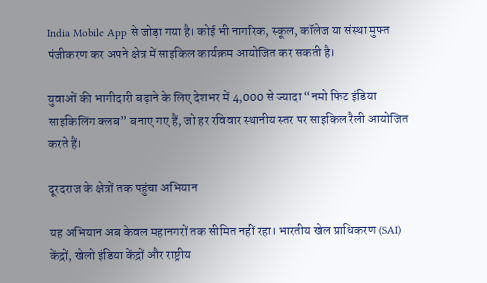India Mobile App से जोड़ा गया है। कोई भी नागरिक, स्कूल, कॉलेज या संस्था मुफ्त पंजीकरण कर अपने क्षेत्र में साइकिल कार्यक्रम आयोजित कर सकती है।

युवाओं की भागीदारी बढ़ाने के लिए देशभर में 4,000 से ज्यादा “नमो फिट इंडिया साइकिलिंग क्लब” बनाए गए हैं, जो हर रविवार स्थानीय स्तर पर साइकिल रैली आयोजित करते हैं।

दूरदराज के क्षेत्रों तक पहुंचा अभियान

यह अभियान अब केवल महानगरों तक सीमित नहीं रहा। भारतीय खेल प्राधिकरण (SAI) केंद्रों, खेलो इंडिया केंद्रों और राष्ट्रीय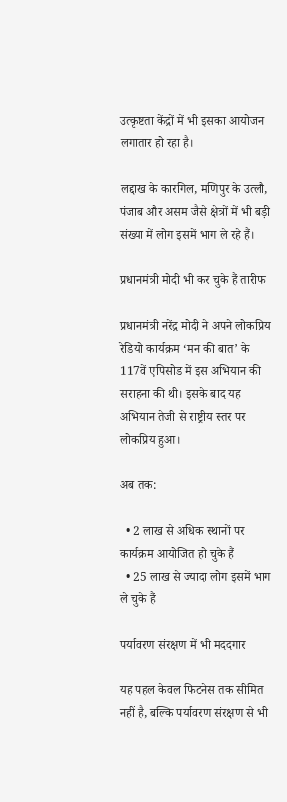उत्कृष्टता केंद्रों में भी इसका आयोजन लगातार हो रहा है।

लद्दाख के कारगिल, मणिपुर के उत्लौ, पंजाब और असम जैसे क्षेत्रों में भी बड़ी संख्या में लोग इसमें भाग ले रहे हैं।

प्रधानमंत्री मोदी भी कर चुके हैं तारीफ

प्रधानमंत्री नरेंद्र मोदी ने अपने लोकप्रिय रेडियो कार्यक्रम ‘मन की बात’ के 117वें एपिसोड में इस अभियान की सराहना की थी। इसके बाद यह अभियान तेजी से राष्ट्रीय स्तर पर लोकप्रिय हुआ।

अब तक:

  • 2 लाख से अधिक स्थानों पर कार्यक्रम आयोजित हो चुके हैं
  • 25 लाख से ज्यादा लोग इसमें भाग ले चुके हैं

पर्यावरण संरक्षण में भी मददगार

यह पहल केवल फिटनेस तक सीमित नहीं है, बल्कि पर्यावरण संरक्षण से भी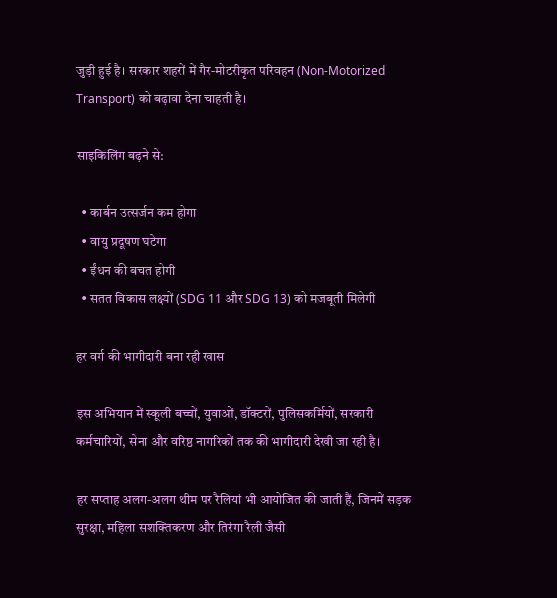जुड़ी हुई है। सरकार शहरों में गैर-मोटरीकृत परिवहन (Non-Motorized Transport) को बढ़ावा देना चाहती है।

साइकिलिंग बढ़ने से:

  • कार्बन उत्सर्जन कम होगा
  • वायु प्रदूषण घटेगा
  • ईंधन की बचत होगी
  • सतत विकास लक्ष्यों (SDG 11 और SDG 13) को मजबूती मिलेगी

हर वर्ग की भागीदारी बना रही खास

इस अभियान में स्कूली बच्चों, युवाओं, डॉक्टरों, पुलिसकर्मियों, सरकारी कर्मचारियों, सेना और वरिष्ठ नागरिकों तक की भागीदारी देखी जा रही है।

हर सप्ताह अलग-अलग थीम पर रैलियां भी आयोजित की जाती हैं, जिनमें सड़क सुरक्षा, महिला सशक्तिकरण और तिरंगा रैली जैसी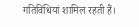गतिविधियां शामिल रहती हैं।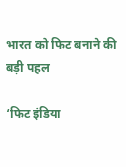भारत को फिट बनाने की बड़ी पहल

‘फिट इंडिया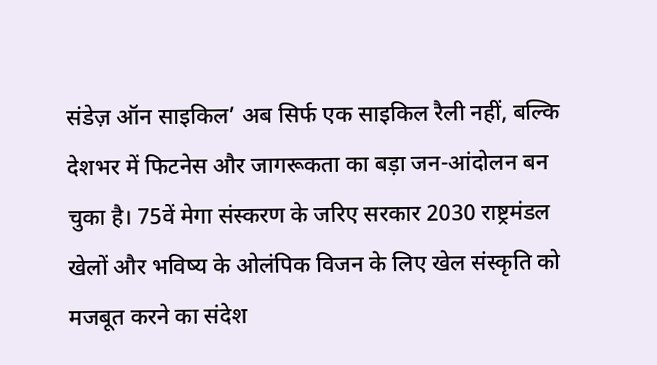संडेज़ ऑन साइकिल’ अब सिर्फ एक साइकिल रैली नहीं, बल्कि देशभर में फिटनेस और जागरूकता का बड़ा जन-आंदोलन बन चुका है। 75वें मेगा संस्करण के जरिए सरकार 2030 राष्ट्रमंडल खेलों और भविष्य के ओलंपिक विजन के लिए खेल संस्कृति को मजबूत करने का संदेश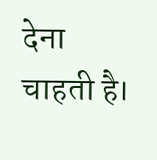देना चाहती है।